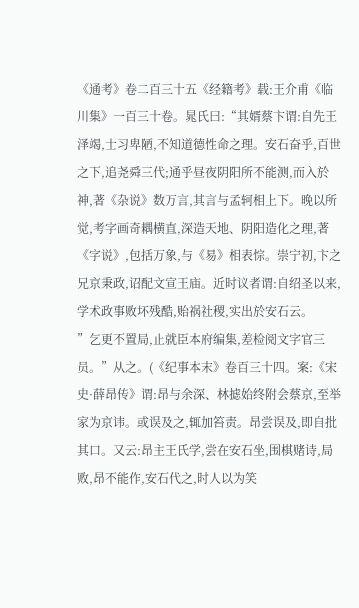《通考》卷二百三十五《经籍考》载:王介甫《临川集》一百三十卷。晁氏曰:“其婿蔡卞谓:自先王泽竭,士习卑陋,不知道德性命之理。安石奋乎,百世之下,追尧舜三代;通乎昼夜阴阳所不能测,而入於神,著《杂说》数万言,其言与孟轲相上下。晚以所觉,考字画奇耦横直,深造天地、阴阳造化之理,著《字说》,包括万象,与《易》相表悰。崇宁初,卞之兄京秉政,诏配文宣王庙。近时议者谓:自绍圣以来,学术政事败坏残酷,贻祸社稷,实出於安石云。
”乞更不置局,止就臣本府编集,差检阅文字官三员。”从之。(《纪事本末》卷百三十四。案:《宋史·薛昂传》谓:昂与余深、林摅始终附会蔡京,至举家为京讳。或误及之,辄加笞责。昂尝误及,即自批其口。又云:昂主王氏学,尝在安石坐,围棋赌诗,局败,昂不能作,安石代之,时人以为笑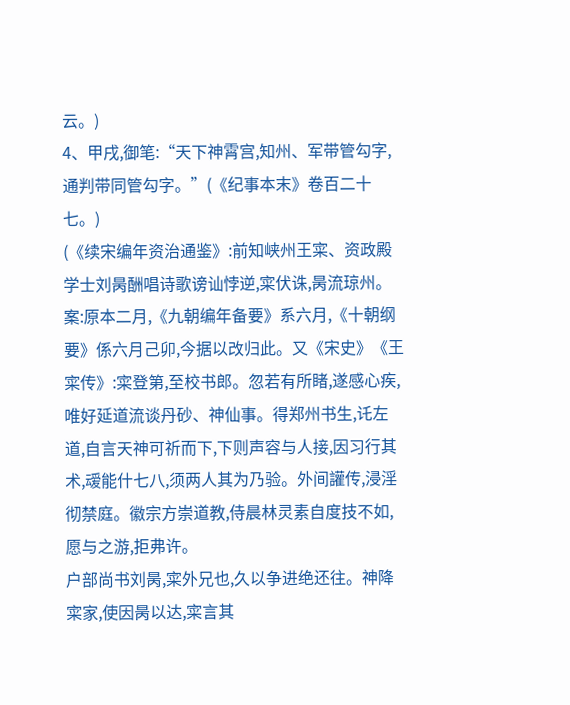云。)
4、甲戌,御笔:“天下神霄宫,知州、军带管勾字,通判带同管勾字。”(《纪事本末》卷百二十七。)
(《续宋编年资治通鉴》:前知峡州王寀、资政殿学士刘昺酬唱诗歌谤讪悖逆,寀伏诛,昺流琼州。案:原本二月,《九朝编年备要》系六月,《十朝纲要》係六月己卯,今据以改归此。又《宋史》《王寀传》:寀登第,至校书郎。忽若有所睹,遂感心疾,唯好延道流谈丹砂、神仙事。得郑州书生,讬左道,自言天神可祈而下,下则声容与人接,因习行其术,叆能什七八,须两人其为乃验。外间讙传,浸淫彻禁庭。徽宗方崇道教,侍晨林灵素自度技不如,愿与之游,拒弗许。
户部尚书刘昺,寀外兄也,久以争进绝还往。神降寀家,使因昺以达,寀言其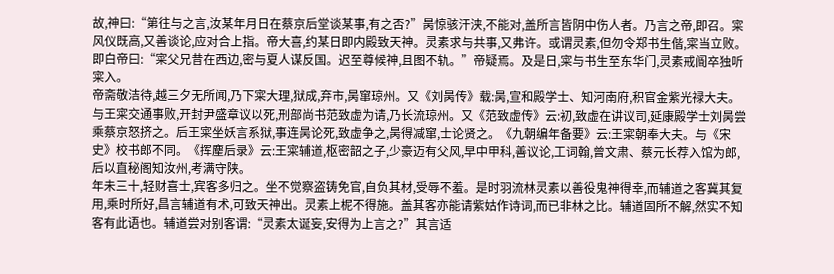故,神曰:“第往与之言,汝某年月日在蔡京后堂谈某事,有之否?”昺惊骇汗浃,不能对,盖所言皆阴中伤人者。乃言之帝,即召。寀风仪既高,又善谈论,应对合上指。帝大喜,约某日即内殿致天神。灵素求与共事,又弗许。或谓灵素,但勿令郑书生偕,寀当立败。即白帝曰:“寀父兄昔在西边,密与夏人谋反国。迟至尊候神,且图不轨。”帝疑焉。及是日,寀与书生至东华门,灵素戒阍卒独听寀入。
帝斋敬洁待,越三夕无所闻,乃下寀大理,狱成,弃市,昺窜琼州。又《刘昺传》载:昺,宣和殿学士、知河南府,积官金紫光禄大夫。与王寀交通事败,开封尹盛章议以死,刑部尚书范致虚为请,乃长流琼州。又《范致虚传》云:初,致虚在讲议司,延康殿学士刘昺尝乘蔡京怒挤之。后王寀坐妖言系狱,事连昺论死,致虚争之,昺得减窜,士论贤之。《九朝编年备要》云:王寀朝奉大夫。与《宋史》校书郎不同。《挥麈后录》云:王寀辅道,枢密韶之子,少豪迈有父风,早中甲科,善议论,工词翰,曾文肃、蔡元长荐入馆为郎,后以直秘阁知汝州,考满守陕。
年未三十,轻财喜士,宾客多归之。坐不觉察盗铸免官,自负其材,受辱不羞。是时羽流林灵素以善役鬼神得幸,而辅道之客冀其复用,乘时所好,昌言辅道有术,可致天神出。灵素上柅不得施。盖其客亦能请紫姑作诗词,而已非林之比。辅道固所不解,然实不知客有此语也。辅道尝对别客谓:“灵素太诞妄,安得为上言之?”其言适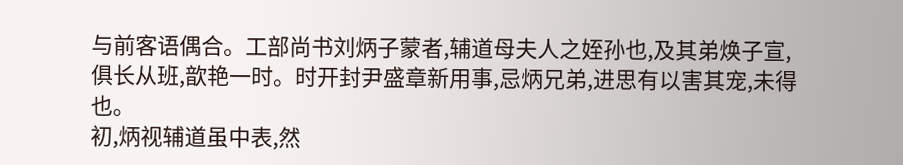与前客语偶合。工部尚书刘炳子蒙者,辅道母夫人之姪孙也,及其弟焕子宣,俱长从班,歆艳一时。时开封尹盛章新用事,忌炳兄弟,进思有以害其宠,未得也。
初,炳视辅道虽中表,然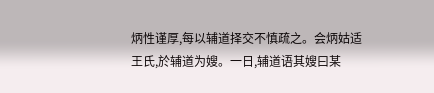炳性谨厚,每以辅道择交不慎疏之。会炳姑适王氏,於辅道为嫂。一日,辅道语其嫂曰某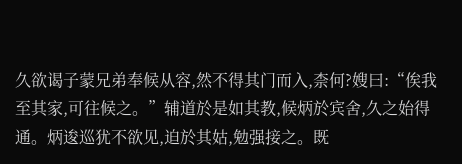久欲谒子蒙兄弟奉候从容,然不得其门而入,柰何?嫂曰:“俟我至其家,可往候之。”辅道於是如其教,候炳於宾舍,久之始得通。炳逡巡犹不欲见,迫於其姑,勉强接之。既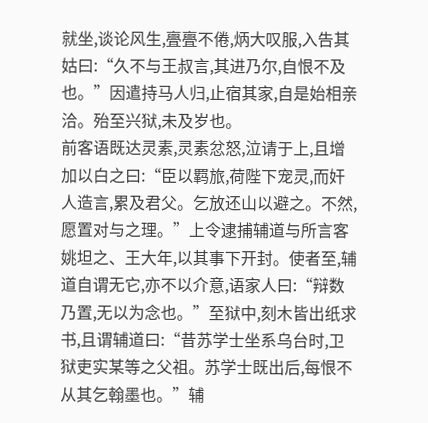就坐,谈论风生,亹亹不倦,炳大叹服,入告其姑曰:“久不与王叔言,其进乃尔,自恨不及也。”因遣持马人归,止宿其家,自是始相亲洽。殆至兴狱,未及岁也。
前客语既达灵素,灵素忿怒,泣请于上,且增加以白之曰:“臣以羁旅,荷陛下宠灵,而奸人造言,累及君父。乞放还山以避之。不然,愿置对与之理。”上令逮捕辅道与所言客姚坦之、王大年,以其事下开封。使者至,辅道自谓无它,亦不以介意,语家人曰:“辩数乃置,无以为念也。”至狱中,刻木皆出纸求书,且谓辅道曰:“昔苏学士坐系乌台时,卫狱吏实某等之父祖。苏学士既出后,每恨不从其乞翰墨也。”辅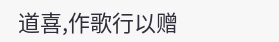道喜,作歌行以赠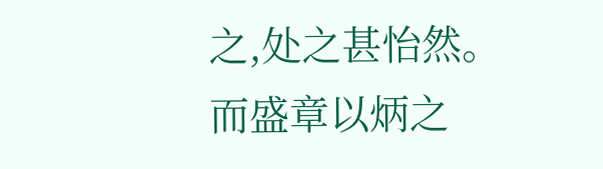之,处之甚怡然。
而盛章以炳之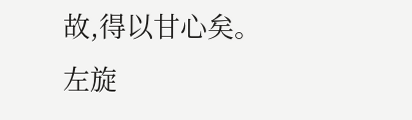故,得以甘心矣。
左旋